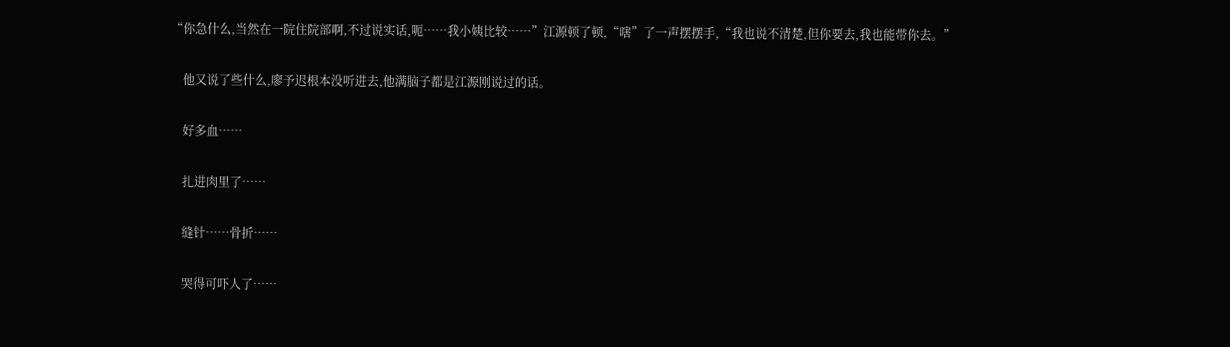“你急什么,当然在一院住院部啊,不过说实话,呃……我小姨比较……”江源顿了顿,“嗐”了一声摆摆手,“我也说不清楚,但你要去,我也能带你去。”

    他又说了些什么,廖予迟根本没听进去,他满脑子都是江源刚说过的话。

    好多血……

    扎进肉里了……

    缝针……骨折……

    哭得可吓人了……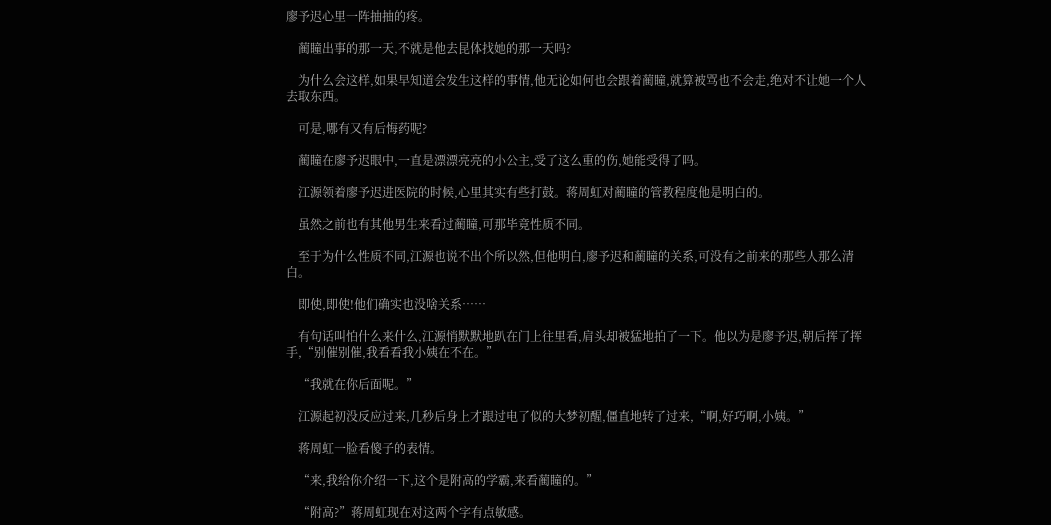廖予迟心里一阵抽抽的疼。

    蔺瞳出事的那一天,不就是他去昆体找她的那一天吗?

    为什么会这样,如果早知道会发生这样的事情,他无论如何也会跟着蔺瞳,就算被骂也不会走,绝对不让她一个人去取东西。

    可是,哪有又有后悔药呢?

    蔺瞳在廖予迟眼中,一直是漂漂亮亮的小公主,受了这么重的伤,她能受得了吗。

    江源领着廖予迟进医院的时候,心里其实有些打鼓。蒋周虹对蔺瞳的管教程度他是明白的。

    虽然之前也有其他男生来看过蔺瞳,可那毕竟性质不同。

    至于为什么性质不同,江源也说不出个所以然,但他明白,廖予迟和蔺瞳的关系,可没有之前来的那些人那么清白。

    即使,即使!他们确实也没啥关系……

    有句话叫怕什么来什么,江源悄默默地趴在门上往里看,肩头却被猛地拍了一下。他以为是廖予迟,朝后挥了挥手,“别催别催,我看看我小姨在不在。”

    “我就在你后面呢。”

    江源起初没反应过来,几秒后身上才跟过电了似的大梦初醒,僵直地转了过来,“啊,好巧啊,小姨。”

    蒋周虹一脸看傻子的表情。

    “来,我给你介绍一下,这个是附高的学霸,来看蔺瞳的。”

    “附高?”蒋周虹现在对这两个字有点敏感。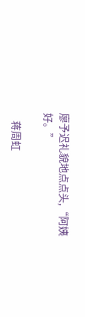廖予迟礼貌地点点头,“阿姨好。”

    蒋周虹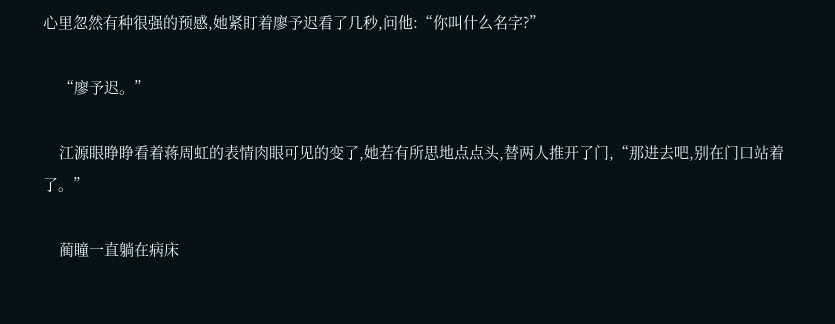心里忽然有种很强的预感,她紧盯着廖予迟看了几秒,问他:“你叫什么名字?”

    “廖予迟。”

    江源眼睁睁看着蒋周虹的表情肉眼可见的变了,她若有所思地点点头,替两人推开了门,“那进去吧,别在门口站着了。”

    蔺瞳一直躺在病床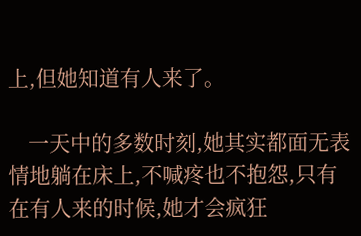上,但她知道有人来了。

    一天中的多数时刻,她其实都面无表情地躺在床上,不喊疼也不抱怨,只有在有人来的时候,她才会疯狂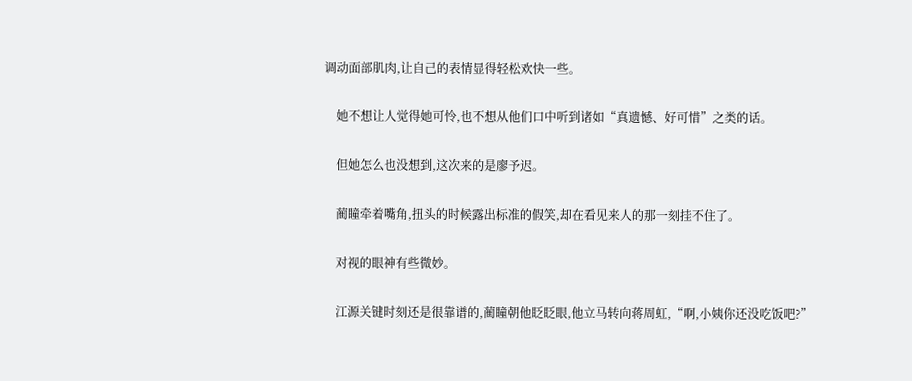调动面部肌肉,让自己的表情显得轻松欢快一些。

    她不想让人觉得她可怜,也不想从他们口中听到诸如“真遗憾、好可惜”之类的话。

    但她怎么也没想到,这次来的是廖予迟。

    蔺瞳牵着嘴角,扭头的时候露出标准的假笑,却在看见来人的那一刻挂不住了。

    对视的眼神有些微妙。

    江源关键时刻还是很靠谱的,蔺瞳朝他眨眨眼,他立马转向蒋周虹,“啊,小姨你还没吃饭吧?”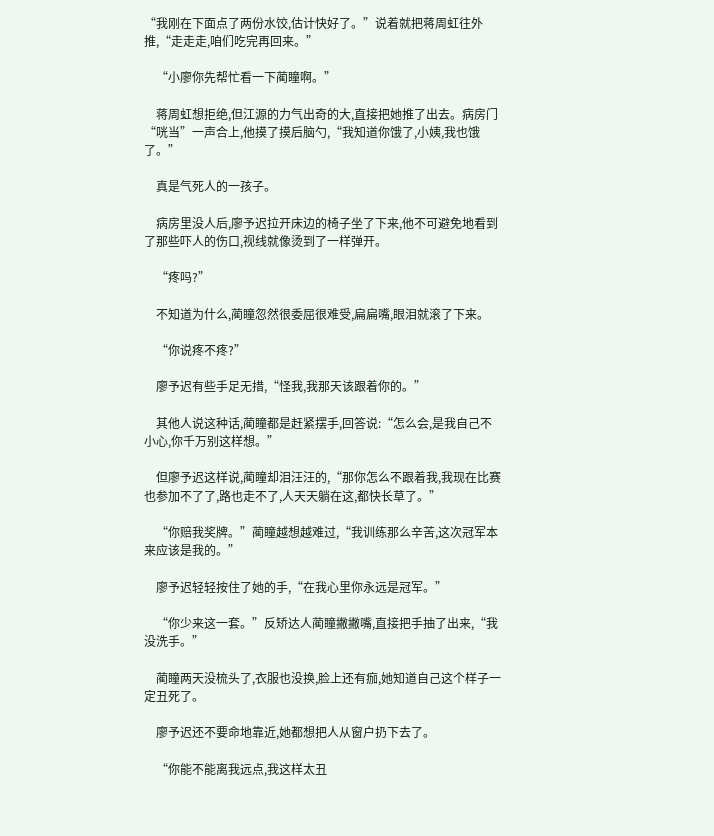“我刚在下面点了两份水饺,估计快好了。”说着就把蒋周虹往外推,“走走走,咱们吃完再回来。”

    “小廖你先帮忙看一下蔺瞳啊。”

    蒋周虹想拒绝,但江源的力气出奇的大,直接把她推了出去。病房门“咣当”一声合上,他摸了摸后脑勺,“我知道你饿了,小姨,我也饿了。”

    真是气死人的一孩子。

    病房里没人后,廖予迟拉开床边的椅子坐了下来,他不可避免地看到了那些吓人的伤口,视线就像烫到了一样弹开。

    “疼吗?”

    不知道为什么,蔺瞳忽然很委屈很难受,扁扁嘴,眼泪就滚了下来。

    “你说疼不疼?”

    廖予迟有些手足无措,“怪我,我那天该跟着你的。”

    其他人说这种话,蔺瞳都是赶紧摆手,回答说:“怎么会,是我自己不小心,你千万别这样想。”

    但廖予迟这样说,蔺瞳却泪汪汪的,“那你怎么不跟着我,我现在比赛也参加不了了,路也走不了,人天天躺在这,都快长草了。”

    “你赔我奖牌。”蔺瞳越想越难过,“我训练那么辛苦,这次冠军本来应该是我的。”

    廖予迟轻轻按住了她的手,“在我心里你永远是冠军。”

    “你少来这一套。”反矫达人蔺瞳撇撇嘴,直接把手抽了出来,“我没洗手。”

    蔺瞳两天没梳头了,衣服也没换,脸上还有痂,她知道自己这个样子一定丑死了。

    廖予迟还不要命地靠近,她都想把人从窗户扔下去了。

    “你能不能离我远点,我这样太丑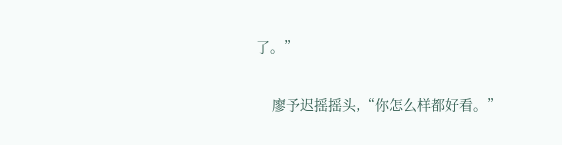了。”

    廖予迟摇摇头,“你怎么样都好看。”